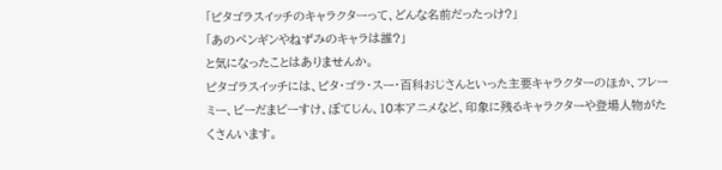「ピタゴラスイッチのキャラクターって、どんな名前だったっけ?」
「あのペンギンやねずみのキャラは誰?」
と気になったことはありませんか。
ピタゴラスイッチには、ピタ・ゴラ・スー・百科おじさんといった主要キャラクターのほか、フレーミー、ビーだまビーすけ、ぼてじん、10本アニメなど、印象に残るキャラクターや登場人物がたくさんいます。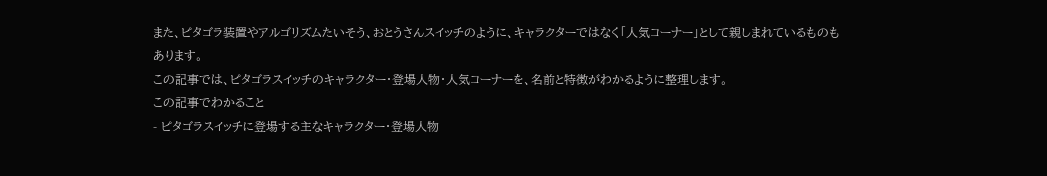また、ピタゴラ装置やアルゴリズムたいそう、おとうさんスイッチのように、キャラクターではなく「人気コーナー」として親しまれているものもあります。
この記事では、ピタゴラスイッチのキャラクター・登場人物・人気コーナーを、名前と特徴がわかるように整理します。
この記事でわかること
- ピタゴラスイッチに登場する主なキャラクター・登場人物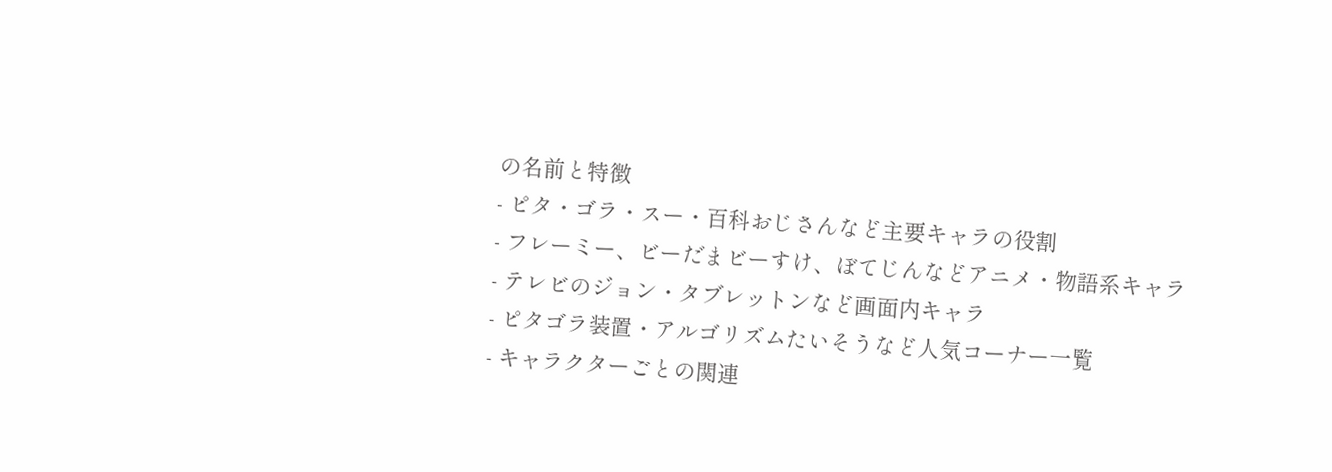の名前と特徴
- ピタ・ゴラ・スー・百科おじさんなど主要キャラの役割
- フレーミー、ビーだまビーすけ、ぼてじんなどアニメ・物語系キャラ
- テレビのジョン・タブレットンなど画面内キャラ
- ピタゴラ装置・アルゴリズムたいそうなど人気コーナー一覧
- キャラクターごとの関連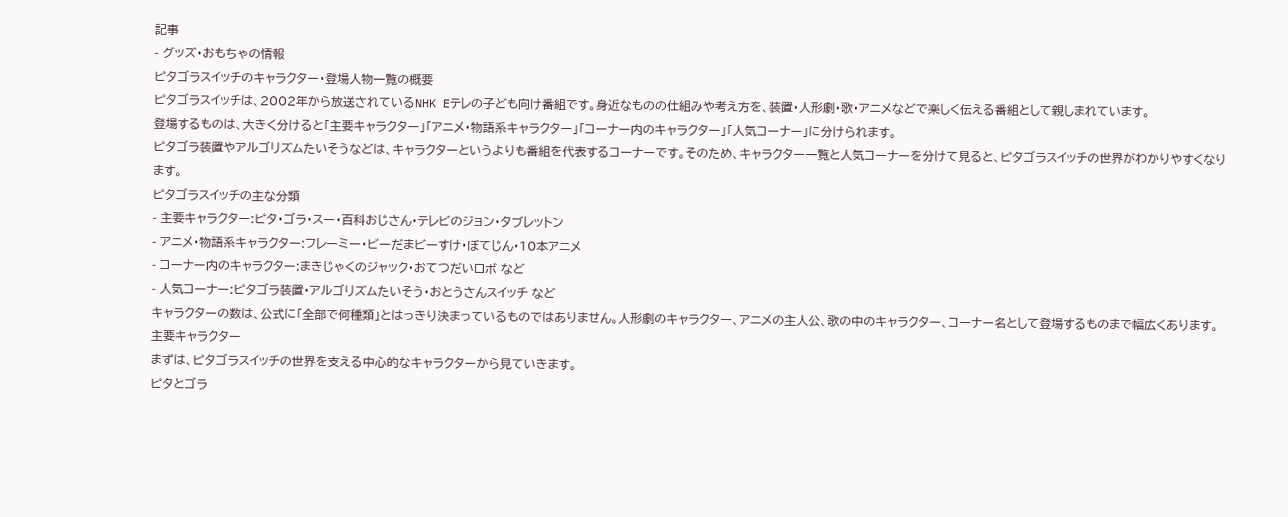記事
- グッズ・おもちゃの情報
ピタゴラスイッチのキャラクター・登場人物一覧の概要
ピタゴラスイッチは、2002年から放送されているNHK Eテレの子ども向け番組です。身近なものの仕組みや考え方を、装置・人形劇・歌・アニメなどで楽しく伝える番組として親しまれています。
登場するものは、大きく分けると「主要キャラクター」「アニメ・物語系キャラクター」「コーナー内のキャラクター」「人気コーナー」に分けられます。
ピタゴラ装置やアルゴリズムたいそうなどは、キャラクターというよりも番組を代表するコーナーです。そのため、キャラクター一覧と人気コーナーを分けて見ると、ピタゴラスイッチの世界がわかりやすくなります。
ピタゴラスイッチの主な分類
- 主要キャラクター:ピタ・ゴラ・スー・百科おじさん・テレビのジョン・タブレットン
- アニメ・物語系キャラクター:フレーミー・ビーだまビーすけ・ぼてじん・10本アニメ
- コーナー内のキャラクター:まきじゃくのジャック・おてつだいロボ など
- 人気コーナー:ピタゴラ装置・アルゴリズムたいそう・おとうさんスイッチ など
キャラクターの数は、公式に「全部で何種類」とはっきり決まっているものではありません。人形劇のキャラクター、アニメの主人公、歌の中のキャラクター、コーナー名として登場するものまで幅広くあります。
主要キャラクター
まずは、ピタゴラスイッチの世界を支える中心的なキャラクターから見ていきます。
ピタとゴラ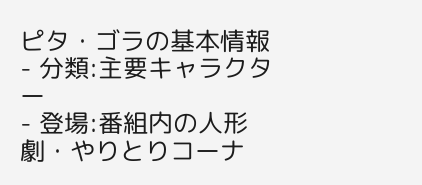ピタ・ゴラの基本情報
- 分類:主要キャラクター
- 登場:番組内の人形劇・やりとりコーナ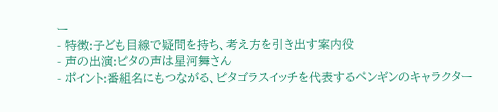ー
- 特徴:子ども目線で疑問を持ち、考え方を引き出す案内役
- 声の出演:ピタの声は星河舞さん
- ポイント:番組名にもつながる、ピタゴラスイッチを代表するペンギンのキャラクター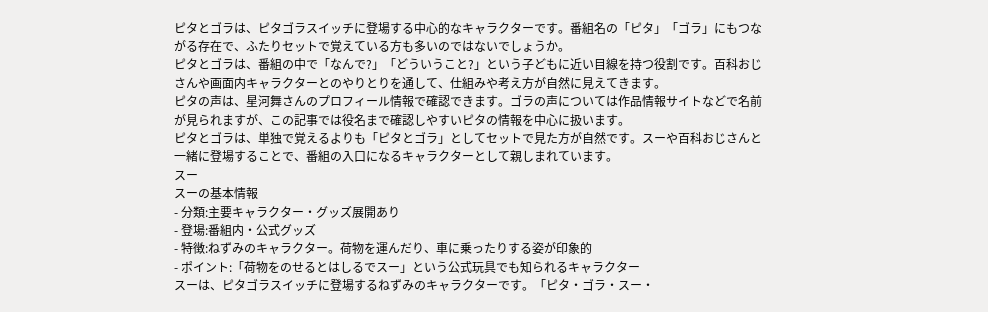ピタとゴラは、ピタゴラスイッチに登場する中心的なキャラクターです。番組名の「ピタ」「ゴラ」にもつながる存在で、ふたりセットで覚えている方も多いのではないでしょうか。
ピタとゴラは、番組の中で「なんで?」「どういうこと?」という子どもに近い目線を持つ役割です。百科おじさんや画面内キャラクターとのやりとりを通して、仕組みや考え方が自然に見えてきます。
ピタの声は、星河舞さんのプロフィール情報で確認できます。ゴラの声については作品情報サイトなどで名前が見られますが、この記事では役名まで確認しやすいピタの情報を中心に扱います。
ピタとゴラは、単独で覚えるよりも「ピタとゴラ」としてセットで見た方が自然です。スーや百科おじさんと一緒に登場することで、番組の入口になるキャラクターとして親しまれています。
スー
スーの基本情報
- 分類:主要キャラクター・グッズ展開あり
- 登場:番組内・公式グッズ
- 特徴:ねずみのキャラクター。荷物を運んだり、車に乗ったりする姿が印象的
- ポイント:「荷物をのせるとはしるでスー」という公式玩具でも知られるキャラクター
スーは、ピタゴラスイッチに登場するねずみのキャラクターです。「ピタ・ゴラ・スー・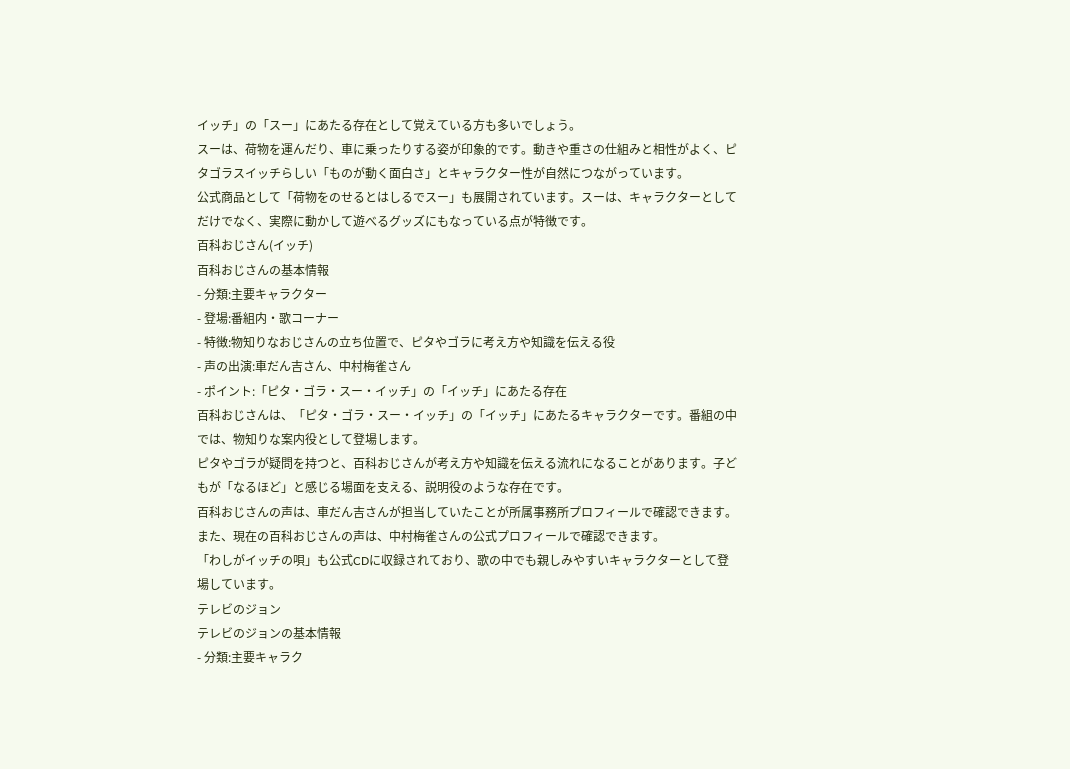イッチ」の「スー」にあたる存在として覚えている方も多いでしょう。
スーは、荷物を運んだり、車に乗ったりする姿が印象的です。動きや重さの仕組みと相性がよく、ピタゴラスイッチらしい「ものが動く面白さ」とキャラクター性が自然につながっています。
公式商品として「荷物をのせるとはしるでスー」も展開されています。スーは、キャラクターとしてだけでなく、実際に動かして遊べるグッズにもなっている点が特徴です。
百科おじさん(イッチ)
百科おじさんの基本情報
- 分類:主要キャラクター
- 登場:番組内・歌コーナー
- 特徴:物知りなおじさんの立ち位置で、ピタやゴラに考え方や知識を伝える役
- 声の出演:車だん吉さん、中村梅雀さん
- ポイント:「ピタ・ゴラ・スー・イッチ」の「イッチ」にあたる存在
百科おじさんは、「ピタ・ゴラ・スー・イッチ」の「イッチ」にあたるキャラクターです。番組の中では、物知りな案内役として登場します。
ピタやゴラが疑問を持つと、百科おじさんが考え方や知識を伝える流れになることがあります。子どもが「なるほど」と感じる場面を支える、説明役のような存在です。
百科おじさんの声は、車だん吉さんが担当していたことが所属事務所プロフィールで確認できます。また、現在の百科おじさんの声は、中村梅雀さんの公式プロフィールで確認できます。
「わしがイッチの唄」も公式CDに収録されており、歌の中でも親しみやすいキャラクターとして登場しています。
テレビのジョン
テレビのジョンの基本情報
- 分類:主要キャラク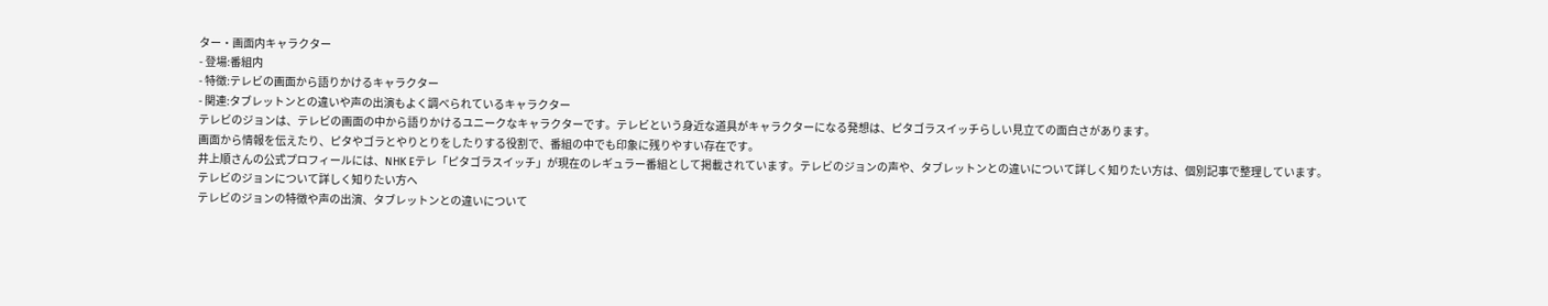ター・画面内キャラクター
- 登場:番組内
- 特徴:テレビの画面から語りかけるキャラクター
- 関連:タブレットンとの違いや声の出演もよく調べられているキャラクター
テレビのジョンは、テレビの画面の中から語りかけるユニークなキャラクターです。テレビという身近な道具がキャラクターになる発想は、ピタゴラスイッチらしい見立ての面白さがあります。
画面から情報を伝えたり、ピタやゴラとやりとりをしたりする役割で、番組の中でも印象に残りやすい存在です。
井上順さんの公式プロフィールには、NHK Eテレ「ピタゴラスイッチ」が現在のレギュラー番組として掲載されています。テレビのジョンの声や、タブレットンとの違いについて詳しく知りたい方は、個別記事で整理しています。
テレビのジョンについて詳しく知りたい方へ
テレビのジョンの特徴や声の出演、タブレットンとの違いについて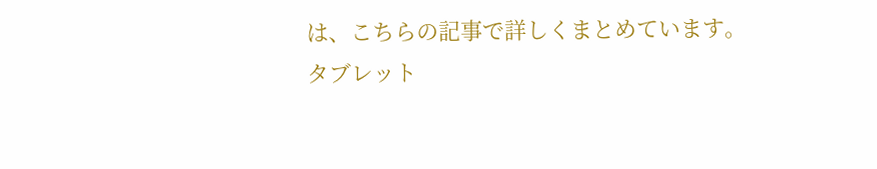は、こちらの記事で詳しくまとめています。
タブレット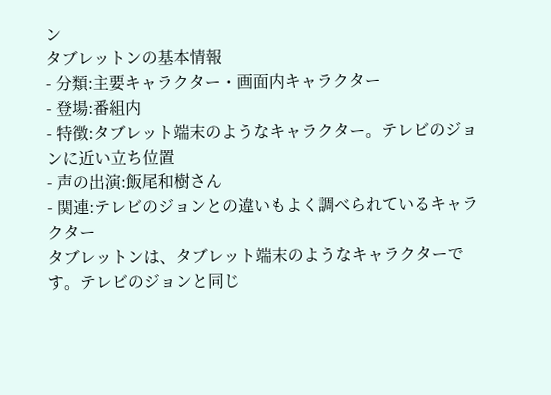ン
タブレットンの基本情報
- 分類:主要キャラクター・画面内キャラクター
- 登場:番組内
- 特徴:タブレット端末のようなキャラクター。テレビのジョンに近い立ち位置
- 声の出演:飯尾和樹さん
- 関連:テレビのジョンとの違いもよく調べられているキャラクター
タブレットンは、タブレット端末のようなキャラクターです。テレビのジョンと同じ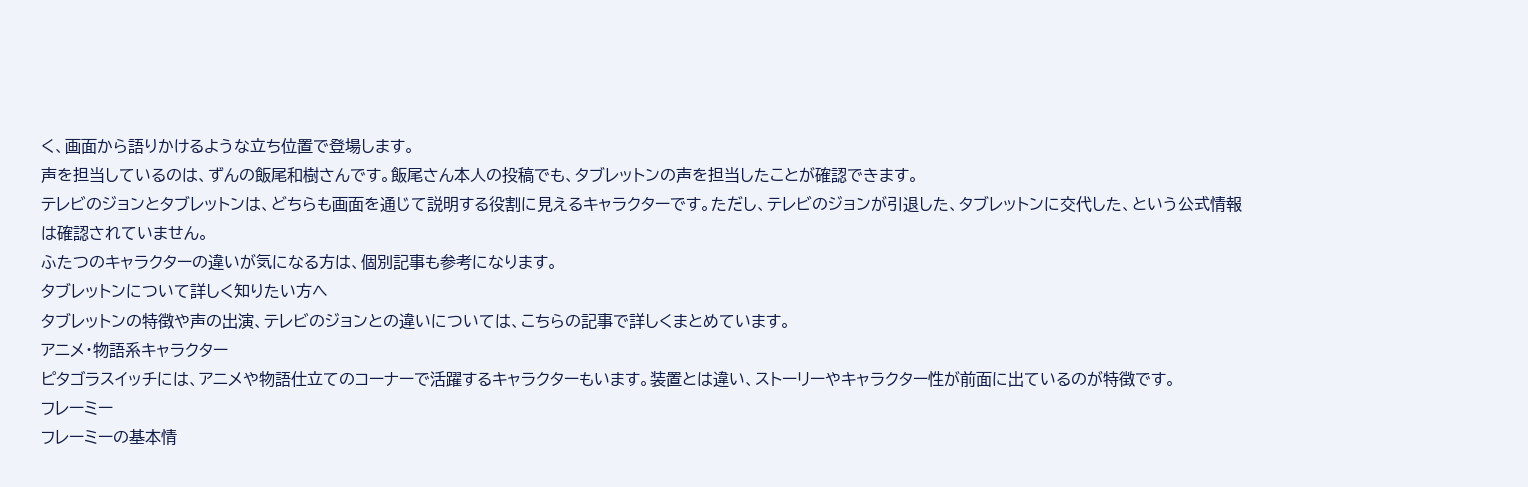く、画面から語りかけるような立ち位置で登場します。
声を担当しているのは、ずんの飯尾和樹さんです。飯尾さん本人の投稿でも、タブレットンの声を担当したことが確認できます。
テレビのジョンとタブレットンは、どちらも画面を通じて説明する役割に見えるキャラクターです。ただし、テレビのジョンが引退した、タブレットンに交代した、という公式情報は確認されていません。
ふたつのキャラクターの違いが気になる方は、個別記事も参考になります。
タブレットンについて詳しく知りたい方へ
タブレットンの特徴や声の出演、テレビのジョンとの違いについては、こちらの記事で詳しくまとめています。
アニメ・物語系キャラクター
ピタゴラスイッチには、アニメや物語仕立てのコーナーで活躍するキャラクターもいます。装置とは違い、ストーリーやキャラクター性が前面に出ているのが特徴です。
フレーミー
フレーミーの基本情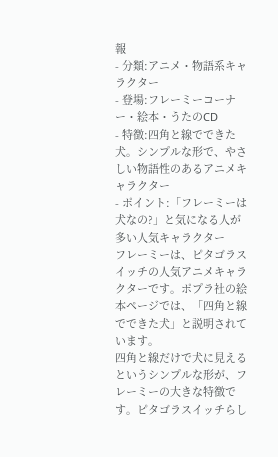報
- 分類:アニメ・物語系キャラクター
- 登場:フレーミーコーナー・絵本・うたのCD
- 特徴:四角と線でできた犬。シンプルな形で、やさしい物語性のあるアニメキャラクター
- ポイント:「フレーミーは犬なの?」と気になる人が多い人気キャラクター
フレーミーは、ピタゴラスイッチの人気アニメキャラクターです。ポプラ社の絵本ページでは、「四角と線でできた犬」と説明されています。
四角と線だけで犬に見えるというシンプルな形が、フレーミーの大きな特徴です。ピタゴラスイッチらし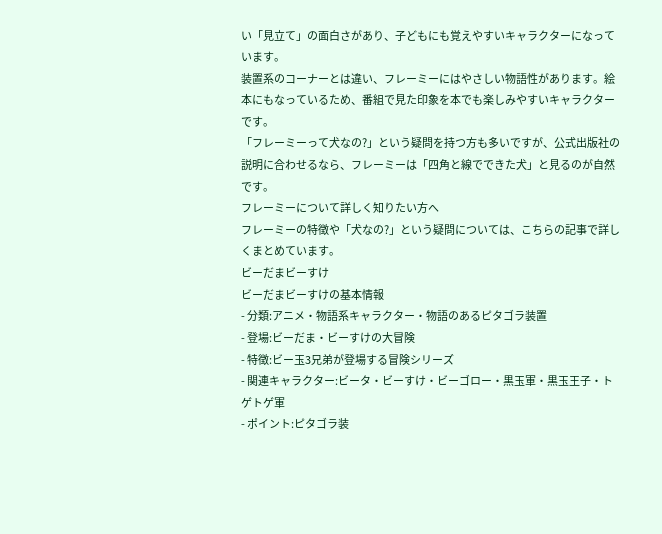い「見立て」の面白さがあり、子どもにも覚えやすいキャラクターになっています。
装置系のコーナーとは違い、フレーミーにはやさしい物語性があります。絵本にもなっているため、番組で見た印象を本でも楽しみやすいキャラクターです。
「フレーミーって犬なの?」という疑問を持つ方も多いですが、公式出版社の説明に合わせるなら、フレーミーは「四角と線でできた犬」と見るのが自然です。
フレーミーについて詳しく知りたい方へ
フレーミーの特徴や「犬なの?」という疑問については、こちらの記事で詳しくまとめています。
ビーだまビーすけ
ビーだまビーすけの基本情報
- 分類:アニメ・物語系キャラクター・物語のあるピタゴラ装置
- 登場:ビーだま・ビーすけの大冒険
- 特徴:ビー玉3兄弟が登場する冒険シリーズ
- 関連キャラクター:ビータ・ビーすけ・ビーゴロー・黒玉軍・黒玉王子・トゲトゲ軍
- ポイント:ピタゴラ装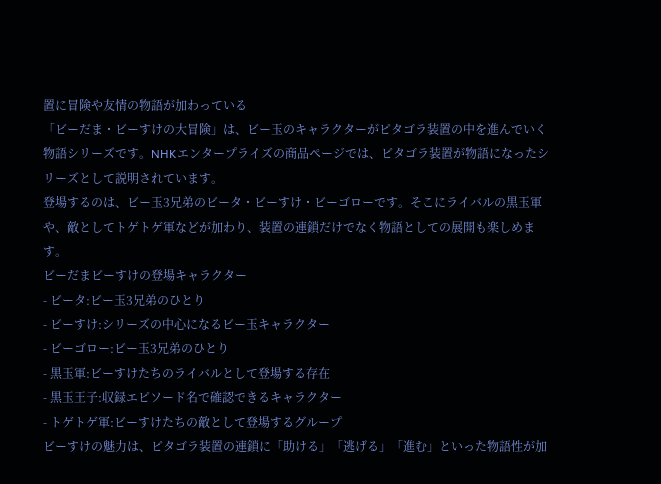置に冒険や友情の物語が加わっている
「ビーだま・ビーすけの大冒険」は、ビー玉のキャラクターがピタゴラ装置の中を進んでいく物語シリーズです。NHKエンタープライズの商品ページでは、ピタゴラ装置が物語になったシリーズとして説明されています。
登場するのは、ビー玉3兄弟のビータ・ビーすけ・ビーゴローです。そこにライバルの黒玉軍や、敵としてトゲトゲ軍などが加わり、装置の連鎖だけでなく物語としての展開も楽しめます。
ビーだまビーすけの登場キャラクター
- ビータ:ビー玉3兄弟のひとり
- ビーすけ:シリーズの中心になるビー玉キャラクター
- ビーゴロー:ビー玉3兄弟のひとり
- 黒玉軍:ビーすけたちのライバルとして登場する存在
- 黒玉王子:収録エピソード名で確認できるキャラクター
- トゲトゲ軍:ビーすけたちの敵として登場するグループ
ビーすけの魅力は、ピタゴラ装置の連鎖に「助ける」「逃げる」「進む」といった物語性が加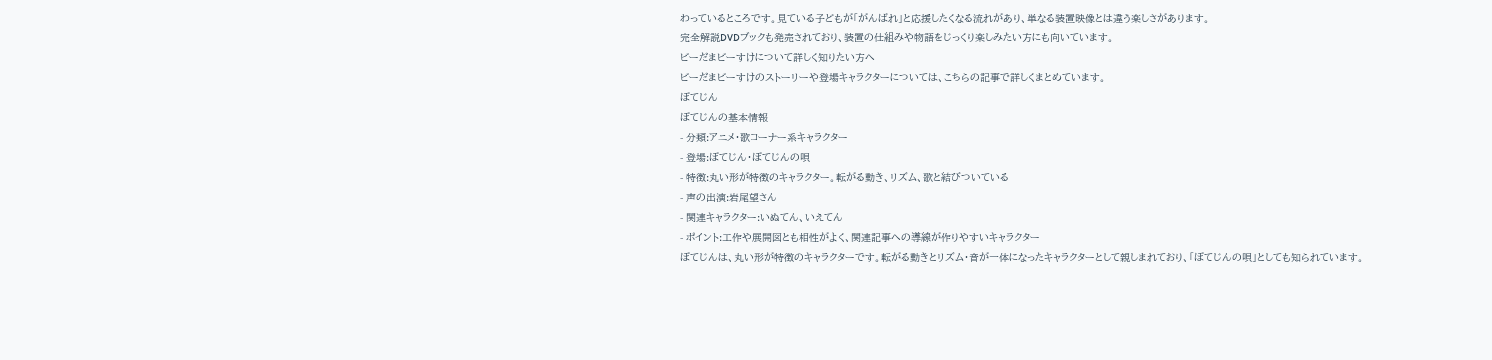わっているところです。見ている子どもが「がんばれ」と応援したくなる流れがあり、単なる装置映像とは違う楽しさがあります。
完全解説DVDブックも発売されており、装置の仕組みや物語をじっくり楽しみたい方にも向いています。
ビーだまビーすけについて詳しく知りたい方へ
ビーだまビーすけのストーリーや登場キャラクターについては、こちらの記事で詳しくまとめています。
ぼてじん
ぼてじんの基本情報
- 分類:アニメ・歌コーナー系キャラクター
- 登場:ぼてじん・ぼてじんの唄
- 特徴:丸い形が特徴のキャラクター。転がる動き、リズム、歌と結びついている
- 声の出演:岩尾望さん
- 関連キャラクター:いぬてん、いえてん
- ポイント:工作や展開図とも相性がよく、関連記事への導線が作りやすいキャラクター
ぼてじんは、丸い形が特徴のキャラクターです。転がる動きとリズム・音が一体になったキャラクターとして親しまれており、「ぼてじんの唄」としても知られています。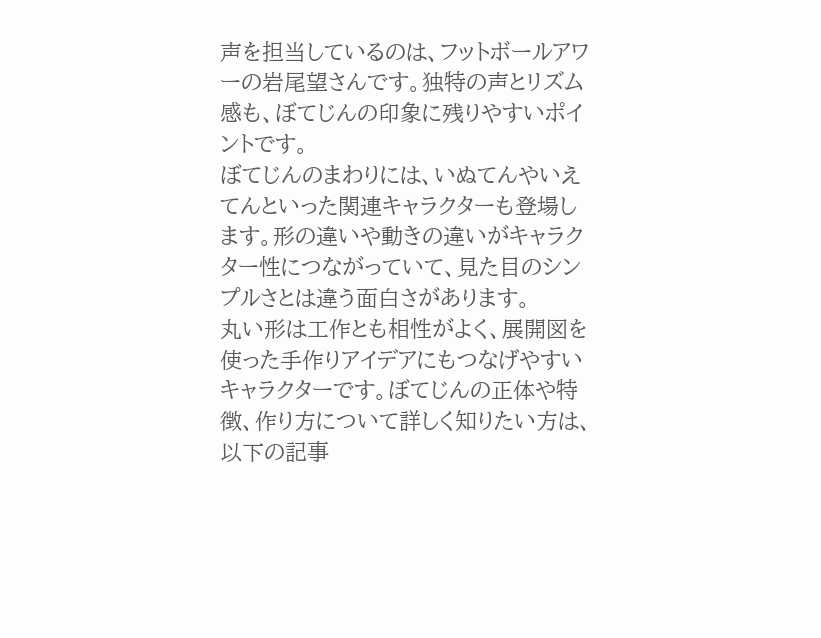声を担当しているのは、フットボールアワーの岩尾望さんです。独特の声とリズム感も、ぼてじんの印象に残りやすいポイントです。
ぼてじんのまわりには、いぬてんやいえてんといった関連キャラクターも登場します。形の違いや動きの違いがキャラクター性につながっていて、見た目のシンプルさとは違う面白さがあります。
丸い形は工作とも相性がよく、展開図を使った手作りアイデアにもつなげやすいキャラクターです。ぼてじんの正体や特徴、作り方について詳しく知りたい方は、以下の記事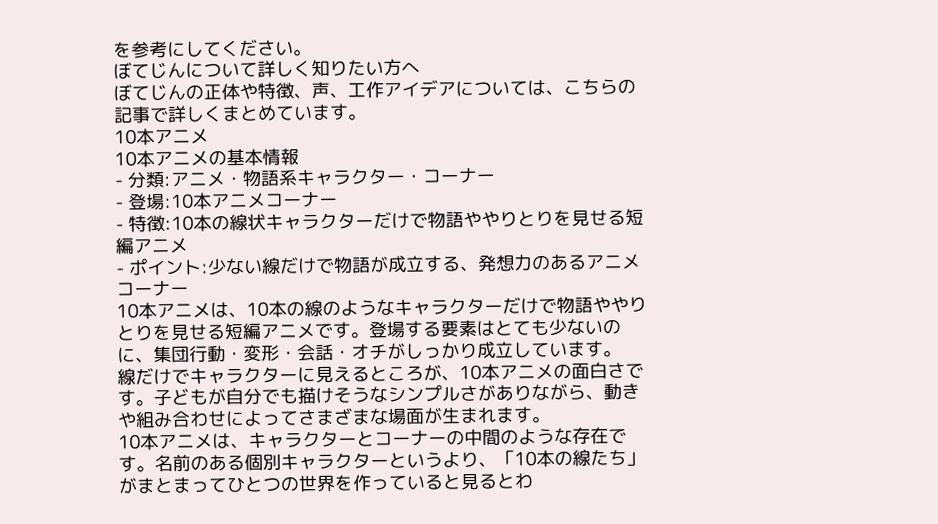を参考にしてください。
ぼてじんについて詳しく知りたい方へ
ぼてじんの正体や特徴、声、工作アイデアについては、こちらの記事で詳しくまとめています。
10本アニメ
10本アニメの基本情報
- 分類:アニメ・物語系キャラクター・コーナー
- 登場:10本アニメコーナー
- 特徴:10本の線状キャラクターだけで物語ややりとりを見せる短編アニメ
- ポイント:少ない線だけで物語が成立する、発想力のあるアニメコーナー
10本アニメは、10本の線のようなキャラクターだけで物語ややりとりを見せる短編アニメです。登場する要素はとても少ないのに、集団行動・変形・会話・オチがしっかり成立しています。
線だけでキャラクターに見えるところが、10本アニメの面白さです。子どもが自分でも描けそうなシンプルさがありながら、動きや組み合わせによってさまざまな場面が生まれます。
10本アニメは、キャラクターとコーナーの中間のような存在です。名前のある個別キャラクターというより、「10本の線たち」がまとまってひとつの世界を作っていると見るとわ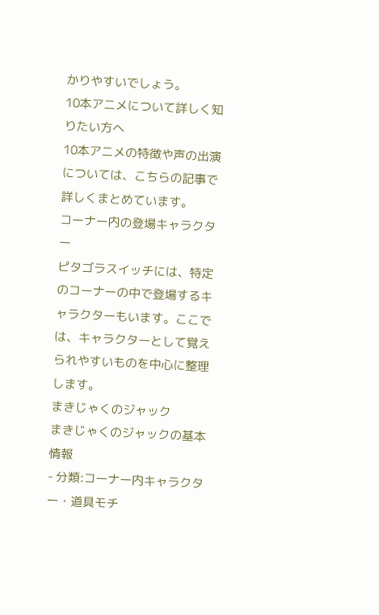かりやすいでしょう。
10本アニメについて詳しく知りたい方へ
10本アニメの特徴や声の出演については、こちらの記事で詳しくまとめています。
コーナー内の登場キャラクター
ピタゴラスイッチには、特定のコーナーの中で登場するキャラクターもいます。ここでは、キャラクターとして覚えられやすいものを中心に整理します。
まきじゃくのジャック
まきじゃくのジャックの基本情報
- 分類:コーナー内キャラクター・道具モチ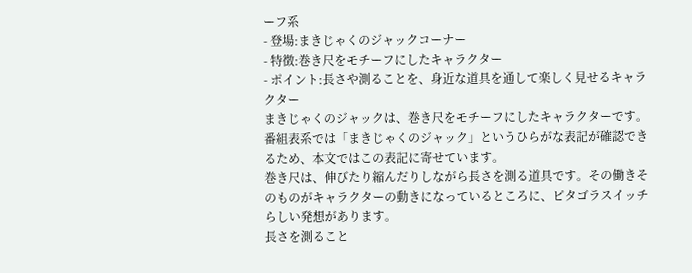ーフ系
- 登場:まきじゃくのジャックコーナー
- 特徴:巻き尺をモチーフにしたキャラクター
- ポイント:長さや測ることを、身近な道具を通して楽しく見せるキャラクター
まきじゃくのジャックは、巻き尺をモチーフにしたキャラクターです。番組表系では「まきじゃくのジャック」というひらがな表記が確認できるため、本文ではこの表記に寄せています。
巻き尺は、伸びたり縮んだりしながら長さを測る道具です。その働きそのものがキャラクターの動きになっているところに、ピタゴラスイッチらしい発想があります。
長さを測ること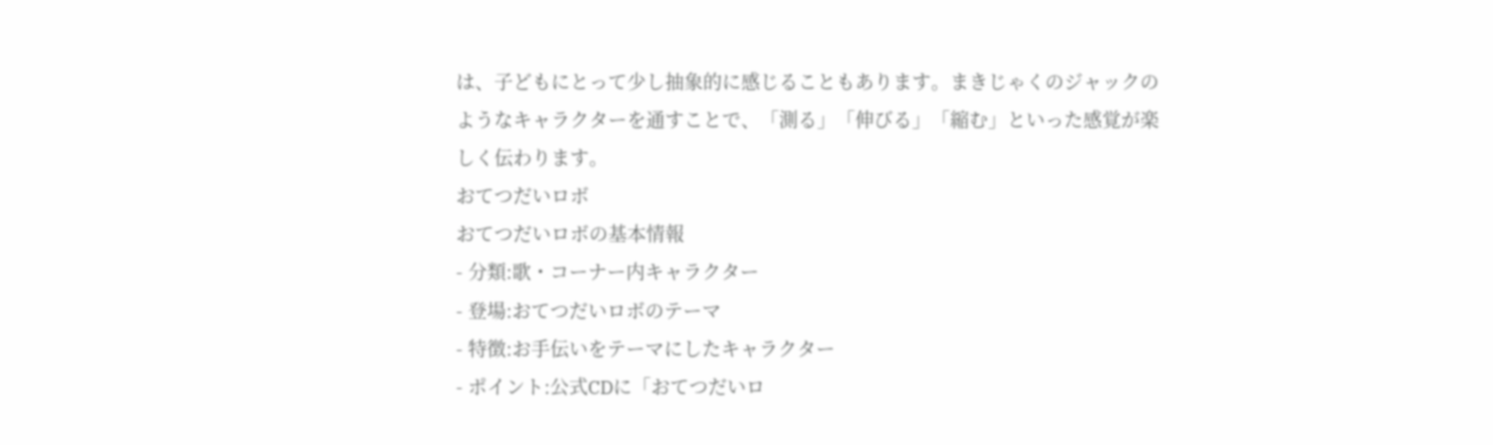は、子どもにとって少し抽象的に感じることもあります。まきじゃくのジャックのようなキャラクターを通すことで、「測る」「伸びる」「縮む」といった感覚が楽しく伝わります。
おてつだいロボ
おてつだいロボの基本情報
- 分類:歌・コーナー内キャラクター
- 登場:おてつだいロボのテーマ
- 特徴:お手伝いをテーマにしたキャラクター
- ポイント:公式CDに「おてつだいロ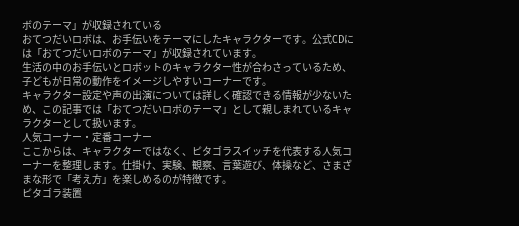ボのテーマ」が収録されている
おてつだいロボは、お手伝いをテーマにしたキャラクターです。公式CDには「おてつだいロボのテーマ」が収録されています。
生活の中のお手伝いとロボットのキャラクター性が合わさっているため、子どもが日常の動作をイメージしやすいコーナーです。
キャラクター設定や声の出演については詳しく確認できる情報が少ないため、この記事では「おてつだいロボのテーマ」として親しまれているキャラクターとして扱います。
人気コーナー・定番コーナー
ここからは、キャラクターではなく、ピタゴラスイッチを代表する人気コーナーを整理します。仕掛け、実験、観察、言葉遊び、体操など、さまざまな形で「考え方」を楽しめるのが特徴です。
ピタゴラ装置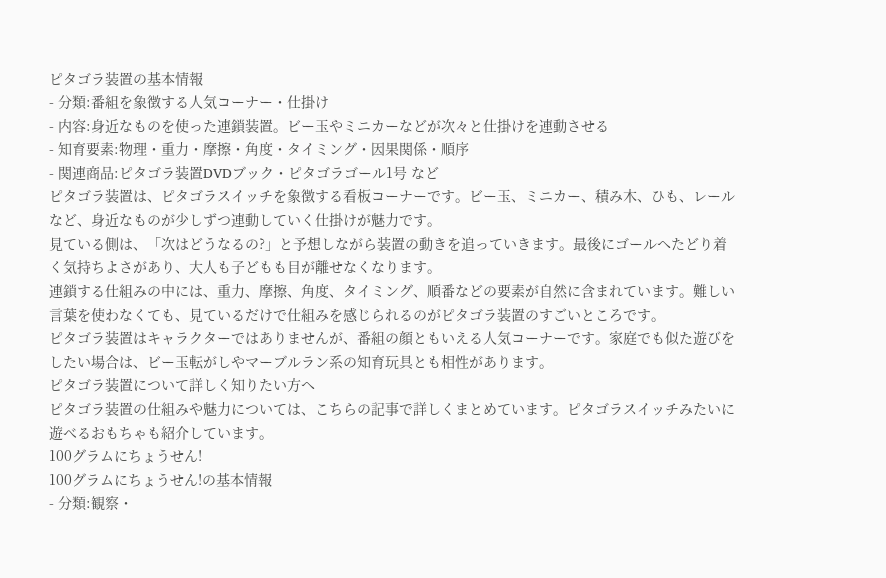ピタゴラ装置の基本情報
- 分類:番組を象徴する人気コーナー・仕掛け
- 内容:身近なものを使った連鎖装置。ビー玉やミニカーなどが次々と仕掛けを連動させる
- 知育要素:物理・重力・摩擦・角度・タイミング・因果関係・順序
- 関連商品:ピタゴラ装置DVDブック・ピタゴラゴール1号 など
ピタゴラ装置は、ピタゴラスイッチを象徴する看板コーナーです。ビー玉、ミニカー、積み木、ひも、レールなど、身近なものが少しずつ連動していく仕掛けが魅力です。
見ている側は、「次はどうなるの?」と予想しながら装置の動きを追っていきます。最後にゴールへたどり着く気持ちよさがあり、大人も子どもも目が離せなくなります。
連鎖する仕組みの中には、重力、摩擦、角度、タイミング、順番などの要素が自然に含まれています。難しい言葉を使わなくても、見ているだけで仕組みを感じられるのがピタゴラ装置のすごいところです。
ピタゴラ装置はキャラクターではありませんが、番組の顔ともいえる人気コーナーです。家庭でも似た遊びをしたい場合は、ビー玉転がしやマーブルラン系の知育玩具とも相性があります。
ピタゴラ装置について詳しく知りたい方へ
ピタゴラ装置の仕組みや魅力については、こちらの記事で詳しくまとめています。ピタゴラスイッチみたいに遊べるおもちゃも紹介しています。
100グラムにちょうせん!
100グラムにちょうせん!の基本情報
- 分類:観察・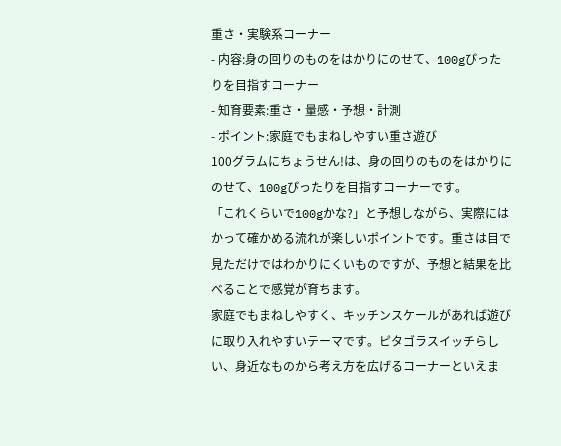重さ・実験系コーナー
- 内容:身の回りのものをはかりにのせて、100gぴったりを目指すコーナー
- 知育要素:重さ・量感・予想・計測
- ポイント:家庭でもまねしやすい重さ遊び
100グラムにちょうせん!は、身の回りのものをはかりにのせて、100gぴったりを目指すコーナーです。
「これくらいで100gかな?」と予想しながら、実際にはかって確かめる流れが楽しいポイントです。重さは目で見ただけではわかりにくいものですが、予想と結果を比べることで感覚が育ちます。
家庭でもまねしやすく、キッチンスケールがあれば遊びに取り入れやすいテーマです。ピタゴラスイッチらしい、身近なものから考え方を広げるコーナーといえま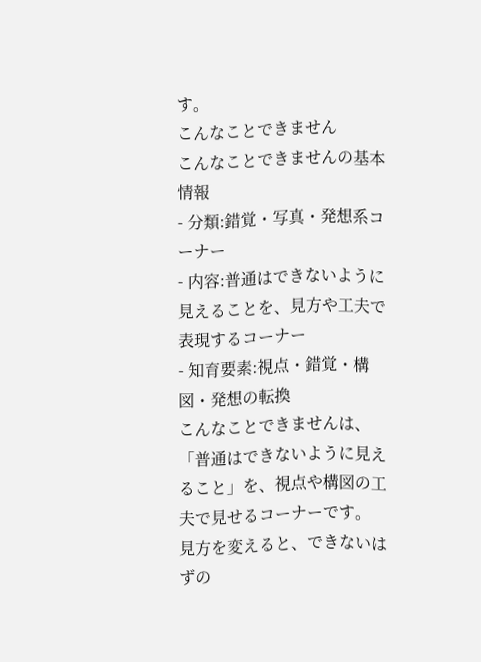す。
こんなことできません
こんなことできませんの基本情報
- 分類:錯覚・写真・発想系コーナー
- 内容:普通はできないように見えることを、見方や工夫で表現するコーナー
- 知育要素:視点・錯覚・構図・発想の転換
こんなことできませんは、「普通はできないように見えること」を、視点や構図の工夫で見せるコーナーです。
見方を変えると、できないはずの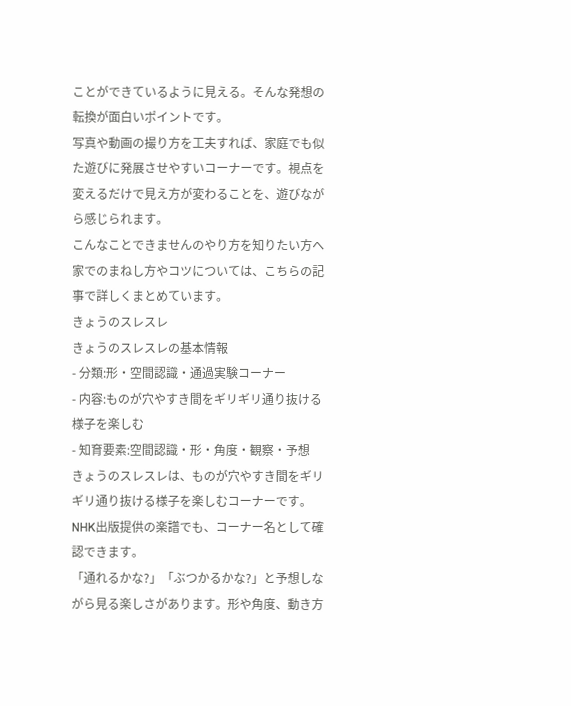ことができているように見える。そんな発想の転換が面白いポイントです。
写真や動画の撮り方を工夫すれば、家庭でも似た遊びに発展させやすいコーナーです。視点を変えるだけで見え方が変わることを、遊びながら感じられます。
こんなことできませんのやり方を知りたい方へ
家でのまねし方やコツについては、こちらの記事で詳しくまとめています。
きょうのスレスレ
きょうのスレスレの基本情報
- 分類:形・空間認識・通過実験コーナー
- 内容:ものが穴やすき間をギリギリ通り抜ける様子を楽しむ
- 知育要素:空間認識・形・角度・観察・予想
きょうのスレスレは、ものが穴やすき間をギリギリ通り抜ける様子を楽しむコーナーです。NHK出版提供の楽譜でも、コーナー名として確認できます。
「通れるかな?」「ぶつかるかな?」と予想しながら見る楽しさがあります。形や角度、動き方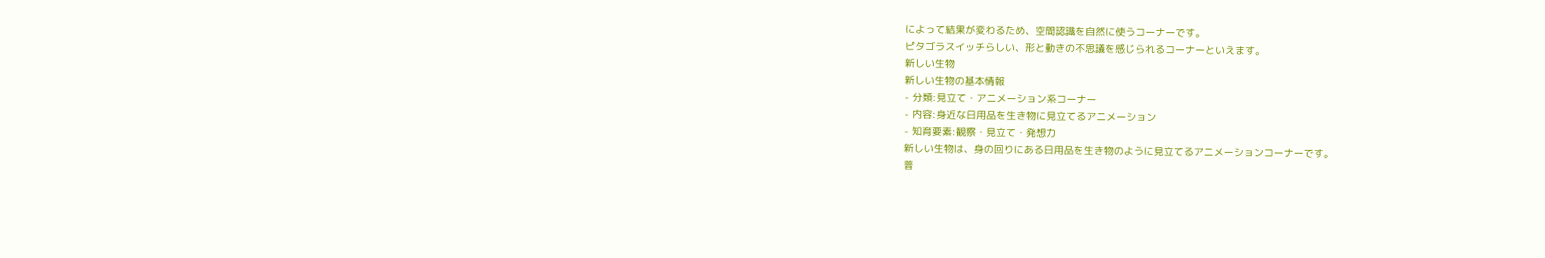によって結果が変わるため、空間認識を自然に使うコーナーです。
ピタゴラスイッチらしい、形と動きの不思議を感じられるコーナーといえます。
新しい生物
新しい生物の基本情報
- 分類:見立て・アニメーション系コーナー
- 内容:身近な日用品を生き物に見立てるアニメーション
- 知育要素:観察・見立て・発想力
新しい生物は、身の回りにある日用品を生き物のように見立てるアニメーションコーナーです。
普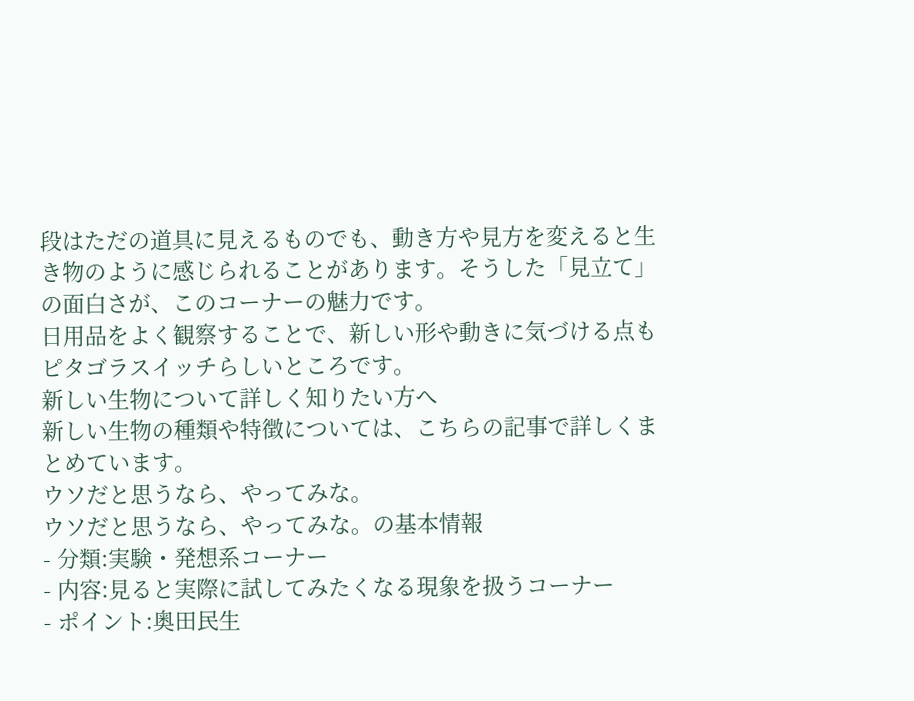段はただの道具に見えるものでも、動き方や見方を変えると生き物のように感じられることがあります。そうした「見立て」の面白さが、このコーナーの魅力です。
日用品をよく観察することで、新しい形や動きに気づける点もピタゴラスイッチらしいところです。
新しい生物について詳しく知りたい方へ
新しい生物の種類や特徴については、こちらの記事で詳しくまとめています。
ウソだと思うなら、やってみな。
ウソだと思うなら、やってみな。の基本情報
- 分類:実験・発想系コーナー
- 内容:見ると実際に試してみたくなる現象を扱うコーナー
- ポイント:奥田民生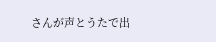さんが声とうたで出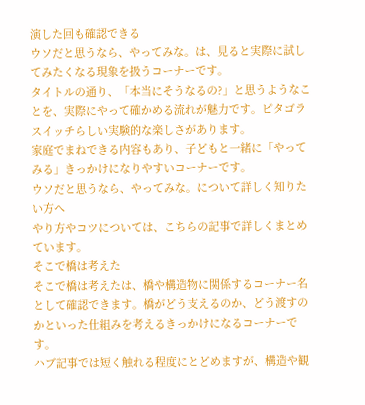演した回も確認できる
ウソだと思うなら、やってみな。は、見ると実際に試してみたくなる現象を扱うコーナーです。
タイトルの通り、「本当にそうなるの?」と思うようなことを、実際にやって確かめる流れが魅力です。ピタゴラスイッチらしい実験的な楽しさがあります。
家庭でまねできる内容もあり、子どもと一緒に「やってみる」きっかけになりやすいコーナーです。
ウソだと思うなら、やってみな。について詳しく知りたい方へ
やり方やコツについては、こちらの記事で詳しくまとめています。
そこで橋は考えた
そこで橋は考えたは、橋や構造物に関係するコーナー名として確認できます。橋がどう支えるのか、どう渡すのかといった仕組みを考えるきっかけになるコーナーです。
ハブ記事では短く触れる程度にとどめますが、構造や観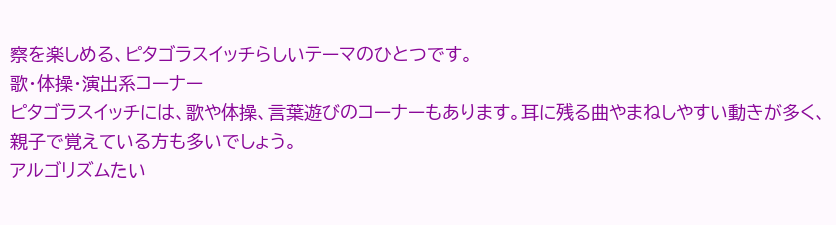察を楽しめる、ピタゴラスイッチらしいテーマのひとつです。
歌・体操・演出系コーナー
ピタゴラスイッチには、歌や体操、言葉遊びのコーナーもあります。耳に残る曲やまねしやすい動きが多く、親子で覚えている方も多いでしょう。
アルゴリズムたい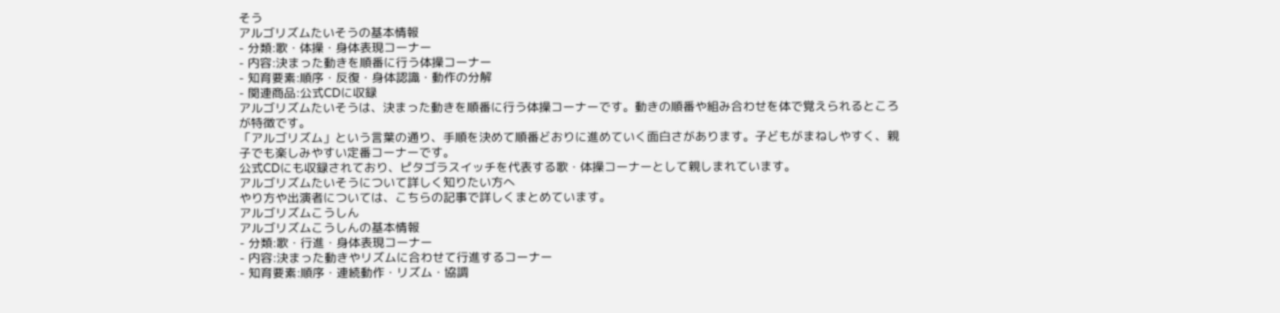そう
アルゴリズムたいそうの基本情報
- 分類:歌・体操・身体表現コーナー
- 内容:決まった動きを順番に行う体操コーナー
- 知育要素:順序・反復・身体認識・動作の分解
- 関連商品:公式CDに収録
アルゴリズムたいそうは、決まった動きを順番に行う体操コーナーです。動きの順番や組み合わせを体で覚えられるところが特徴です。
「アルゴリズム」という言葉の通り、手順を決めて順番どおりに進めていく面白さがあります。子どもがまねしやすく、親子でも楽しみやすい定番コーナーです。
公式CDにも収録されており、ピタゴラスイッチを代表する歌・体操コーナーとして親しまれています。
アルゴリズムたいそうについて詳しく知りたい方へ
やり方や出演者については、こちらの記事で詳しくまとめています。
アルゴリズムこうしん
アルゴリズムこうしんの基本情報
- 分類:歌・行進・身体表現コーナー
- 内容:決まった動きやリズムに合わせて行進するコーナー
- 知育要素:順序・連続動作・リズム・協調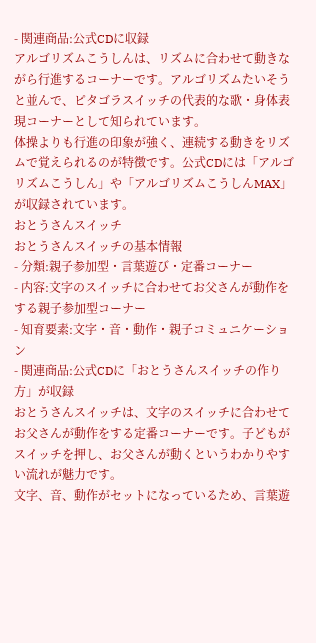- 関連商品:公式CDに収録
アルゴリズムこうしんは、リズムに合わせて動きながら行進するコーナーです。アルゴリズムたいそうと並んで、ピタゴラスイッチの代表的な歌・身体表現コーナーとして知られています。
体操よりも行進の印象が強く、連続する動きをリズムで覚えられるのが特徴です。公式CDには「アルゴリズムこうしん」や「アルゴリズムこうしんMAX」が収録されています。
おとうさんスイッチ
おとうさんスイッチの基本情報
- 分類:親子参加型・言葉遊び・定番コーナー
- 内容:文字のスイッチに合わせてお父さんが動作をする親子参加型コーナー
- 知育要素:文字・音・動作・親子コミュニケーション
- 関連商品:公式CDに「おとうさんスイッチの作り方」が収録
おとうさんスイッチは、文字のスイッチに合わせてお父さんが動作をする定番コーナーです。子どもがスイッチを押し、お父さんが動くというわかりやすい流れが魅力です。
文字、音、動作がセットになっているため、言葉遊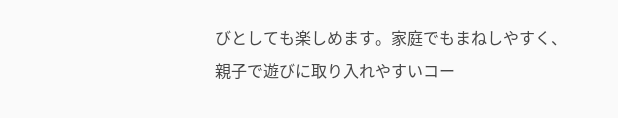びとしても楽しめます。家庭でもまねしやすく、親子で遊びに取り入れやすいコー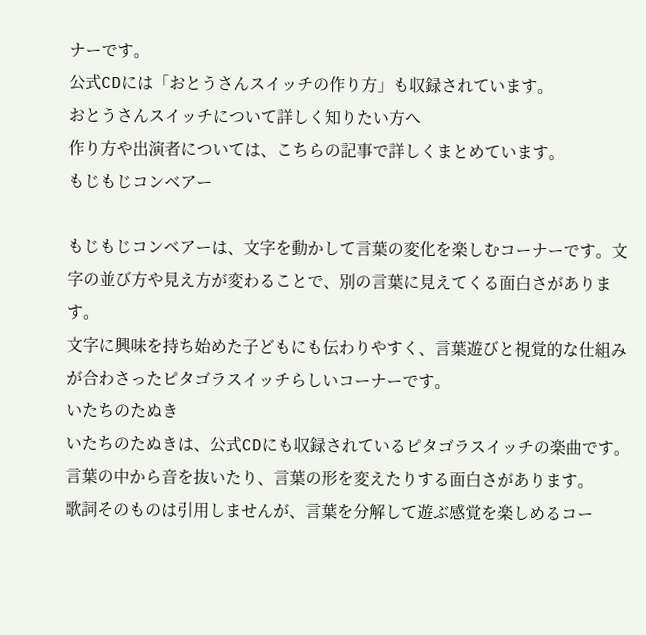ナーです。
公式CDには「おとうさんスイッチの作り方」も収録されています。
おとうさんスイッチについて詳しく知りたい方へ
作り方や出演者については、こちらの記事で詳しくまとめています。
もじもじコンベアー

もじもじコンベアーは、文字を動かして言葉の変化を楽しむコーナーです。文字の並び方や見え方が変わることで、別の言葉に見えてくる面白さがあります。
文字に興味を持ち始めた子どもにも伝わりやすく、言葉遊びと視覚的な仕組みが合わさったピタゴラスイッチらしいコーナーです。
いたちのたぬき
いたちのたぬきは、公式CDにも収録されているピタゴラスイッチの楽曲です。言葉の中から音を抜いたり、言葉の形を変えたりする面白さがあります。
歌詞そのものは引用しませんが、言葉を分解して遊ぶ感覚を楽しめるコー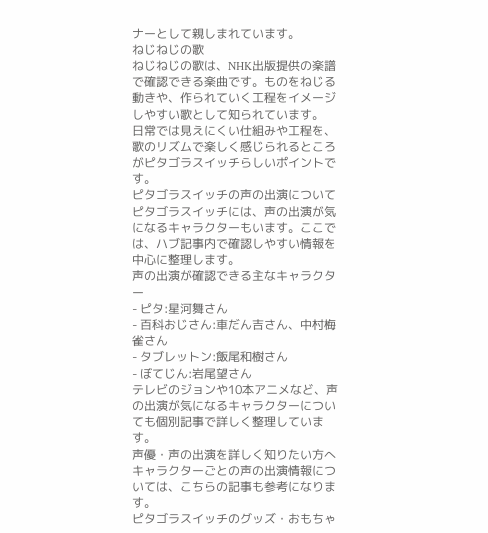ナーとして親しまれています。
ねじねじの歌
ねじねじの歌は、NHK出版提供の楽譜で確認できる楽曲です。ものをねじる動きや、作られていく工程をイメージしやすい歌として知られています。
日常では見えにくい仕組みや工程を、歌のリズムで楽しく感じられるところがピタゴラスイッチらしいポイントです。
ピタゴラスイッチの声の出演について
ピタゴラスイッチには、声の出演が気になるキャラクターもいます。ここでは、ハブ記事内で確認しやすい情報を中心に整理します。
声の出演が確認できる主なキャラクター
- ピタ:星河舞さん
- 百科おじさん:車だん吉さん、中村梅雀さん
- タブレットン:飯尾和樹さん
- ぼてじん:岩尾望さん
テレビのジョンや10本アニメなど、声の出演が気になるキャラクターについても個別記事で詳しく整理しています。
声優・声の出演を詳しく知りたい方へ
キャラクターごとの声の出演情報については、こちらの記事も参考になります。
ピタゴラスイッチのグッズ・おもちゃ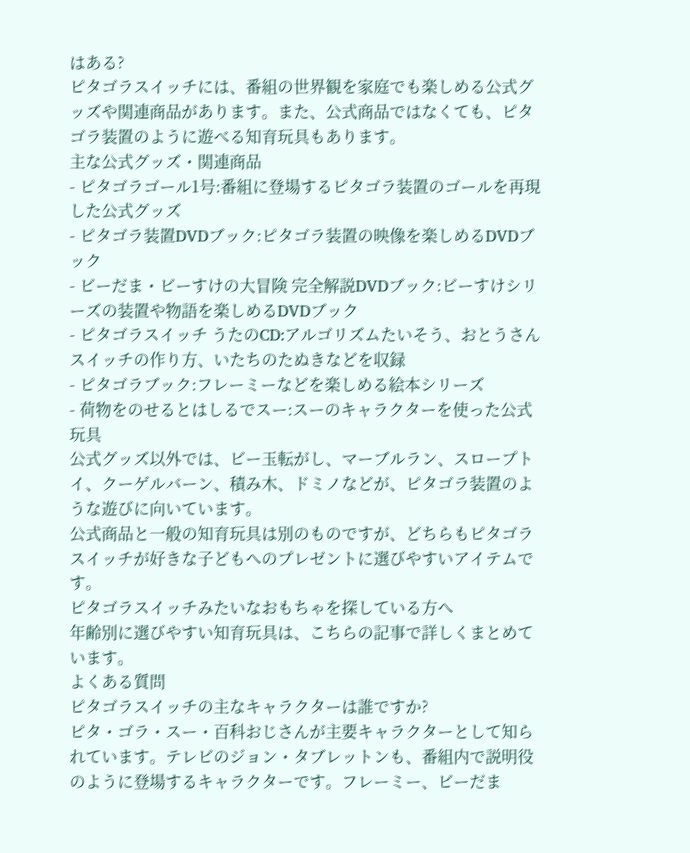はある?
ピタゴラスイッチには、番組の世界観を家庭でも楽しめる公式グッズや関連商品があります。また、公式商品ではなくても、ピタゴラ装置のように遊べる知育玩具もあります。
主な公式グッズ・関連商品
- ピタゴラゴール1号:番組に登場するピタゴラ装置のゴールを再現した公式グッズ
- ピタゴラ装置DVDブック:ピタゴラ装置の映像を楽しめるDVDブック
- ビーだま・ビーすけの大冒険 完全解説DVDブック:ビーすけシリーズの装置や物語を楽しめるDVDブック
- ピタゴラスイッチ うたのCD:アルゴリズムたいそう、おとうさんスイッチの作り方、いたちのたぬきなどを収録
- ピタゴラブック:フレーミーなどを楽しめる絵本シリーズ
- 荷物をのせるとはしるでスー:スーのキャラクターを使った公式玩具
公式グッズ以外では、ビー玉転がし、マーブルラン、スロープトイ、クーゲルバーン、積み木、ドミノなどが、ピタゴラ装置のような遊びに向いています。
公式商品と一般の知育玩具は別のものですが、どちらもピタゴラスイッチが好きな子どもへのプレゼントに選びやすいアイテムです。
ピタゴラスイッチみたいなおもちゃを探している方へ
年齢別に選びやすい知育玩具は、こちらの記事で詳しくまとめています。
よくある質問
ピタゴラスイッチの主なキャラクターは誰ですか?
ピタ・ゴラ・スー・百科おじさんが主要キャラクターとして知られています。テレビのジョン・タブレットンも、番組内で説明役のように登場するキャラクターです。フレーミー、ビーだま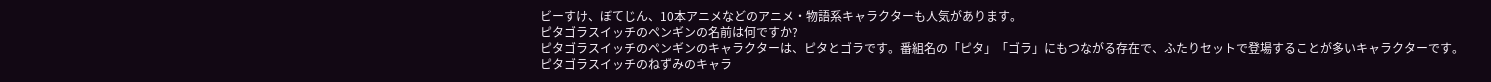ビーすけ、ぼてじん、10本アニメなどのアニメ・物語系キャラクターも人気があります。
ピタゴラスイッチのペンギンの名前は何ですか?
ピタゴラスイッチのペンギンのキャラクターは、ピタとゴラです。番組名の「ピタ」「ゴラ」にもつながる存在で、ふたりセットで登場することが多いキャラクターです。
ピタゴラスイッチのねずみのキャラ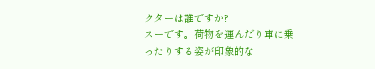クターは誰ですか?
スーです。荷物を運んだり車に乗ったりする姿が印象的な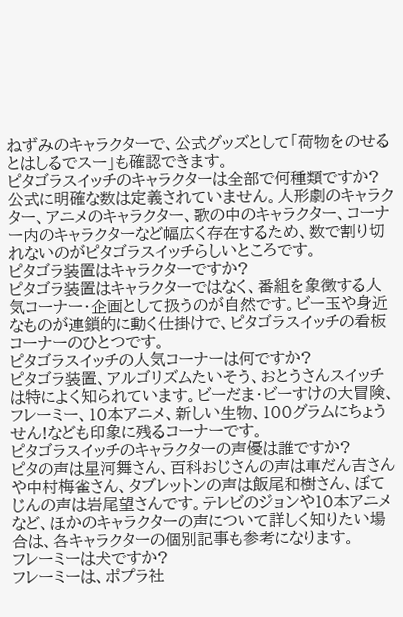ねずみのキャラクターで、公式グッズとして「荷物をのせるとはしるでスー」も確認できます。
ピタゴラスイッチのキャラクターは全部で何種類ですか?
公式に明確な数は定義されていません。人形劇のキャラクター、アニメのキャラクター、歌の中のキャラクター、コーナー内のキャラクターなど幅広く存在するため、数で割り切れないのがピタゴラスイッチらしいところです。
ピタゴラ装置はキャラクターですか?
ピタゴラ装置はキャラクターではなく、番組を象徴する人気コーナー・企画として扱うのが自然です。ビー玉や身近なものが連鎖的に動く仕掛けで、ピタゴラスイッチの看板コーナーのひとつです。
ピタゴラスイッチの人気コーナーは何ですか?
ピタゴラ装置、アルゴリズムたいそう、おとうさんスイッチは特によく知られています。ビーだま・ビーすけの大冒険、フレーミー、10本アニメ、新しい生物、100グラムにちょうせん!なども印象に残るコーナーです。
ピタゴラスイッチのキャラクターの声優は誰ですか?
ピタの声は星河舞さん、百科おじさんの声は車だん吉さんや中村梅雀さん、タブレットンの声は飯尾和樹さん、ぼてじんの声は岩尾望さんです。テレビのジョンや10本アニメなど、ほかのキャラクターの声について詳しく知りたい場合は、各キャラクターの個別記事も参考になります。
フレーミーは犬ですか?
フレーミーは、ポプラ社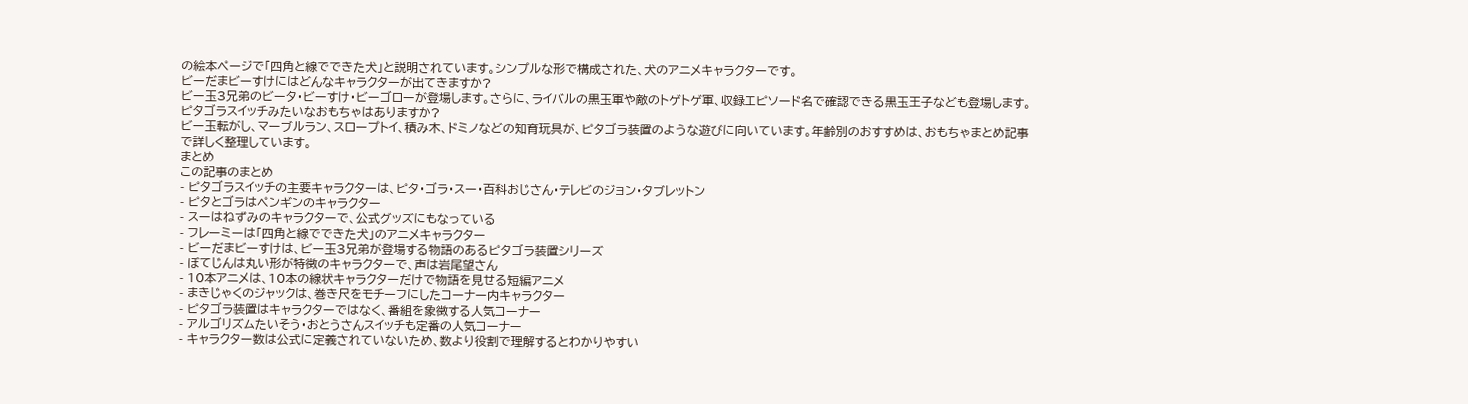の絵本ページで「四角と線でできた犬」と説明されています。シンプルな形で構成された、犬のアニメキャラクターです。
ビーだまビーすけにはどんなキャラクターが出てきますか?
ビー玉3兄弟のビータ・ビーすけ・ビーゴローが登場します。さらに、ライバルの黒玉軍や敵のトゲトゲ軍、収録エピソード名で確認できる黒玉王子なども登場します。
ピタゴラスイッチみたいなおもちゃはありますか?
ビー玉転がし、マーブルラン、スロープトイ、積み木、ドミノなどの知育玩具が、ピタゴラ装置のような遊びに向いています。年齢別のおすすめは、おもちゃまとめ記事で詳しく整理しています。
まとめ
この記事のまとめ
- ピタゴラスイッチの主要キャラクターは、ピタ・ゴラ・スー・百科おじさん・テレビのジョン・タブレットン
- ピタとゴラはペンギンのキャラクター
- スーはねずみのキャラクターで、公式グッズにもなっている
- フレーミーは「四角と線でできた犬」のアニメキャラクター
- ビーだまビーすけは、ビー玉3兄弟が登場する物語のあるピタゴラ装置シリーズ
- ぼてじんは丸い形が特徴のキャラクターで、声は岩尾望さん
- 10本アニメは、10本の線状キャラクターだけで物語を見せる短編アニメ
- まきじゃくのジャックは、巻き尺をモチーフにしたコーナー内キャラクター
- ピタゴラ装置はキャラクターではなく、番組を象徴する人気コーナー
- アルゴリズムたいそう・おとうさんスイッチも定番の人気コーナー
- キャラクター数は公式に定義されていないため、数より役割で理解するとわかりやすい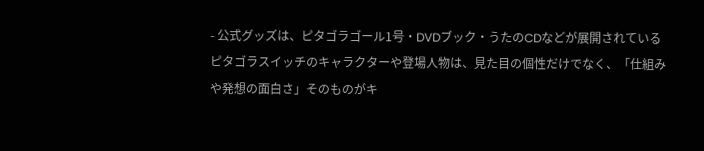- 公式グッズは、ピタゴラゴール1号・DVDブック・うたのCDなどが展開されている
ピタゴラスイッチのキャラクターや登場人物は、見た目の個性だけでなく、「仕組みや発想の面白さ」そのものがキ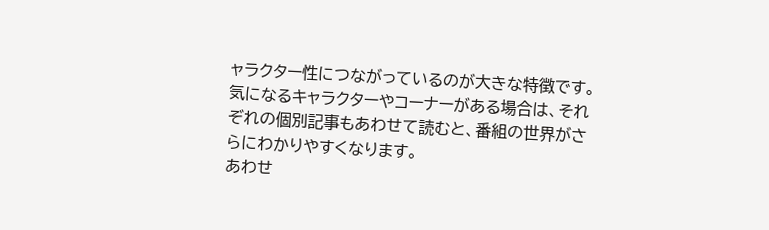ャラクター性につながっているのが大きな特徴です。
気になるキャラクターやコーナーがある場合は、それぞれの個別記事もあわせて読むと、番組の世界がさらにわかりやすくなります。
あわせ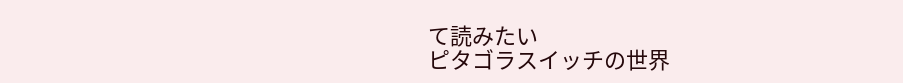て読みたい
ピタゴラスイッチの世界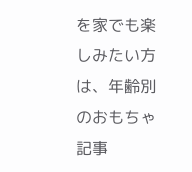を家でも楽しみたい方は、年齢別のおもちゃ記事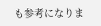も参考になりま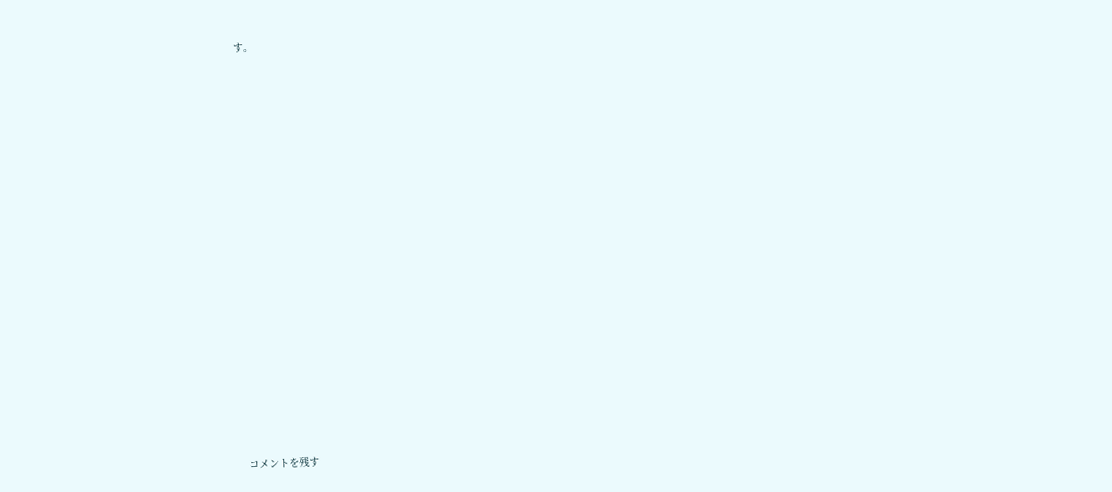す。


















コメントを残す